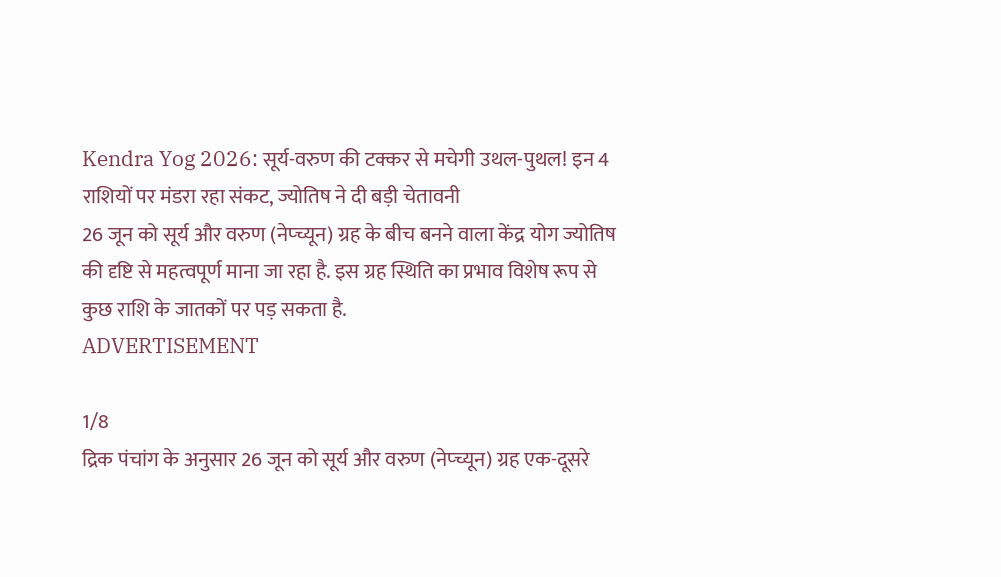Kendra Yog 2026: सूर्य-वरुण की टक्कर से मचेगी उथल-पुथल! इन 4 राशियों पर मंडरा रहा संकट, ज्योतिष ने दी बड़ी चेतावनी
26 जून को सूर्य और वरुण (नेप्च्यून) ग्रह के बीच बनने वाला केंद्र योग ज्योतिष की दृष्टि से महत्वपूर्ण माना जा रहा है. इस ग्रह स्थिति का प्रभाव विशेष रूप से कुछ राशि के जातकों पर पड़ सकता है.
ADVERTISEMENT

1/8
द्रिक पंचांग के अनुसार 26 जून को सूर्य और वरुण (नेप्च्यून) ग्रह एक-दूसरे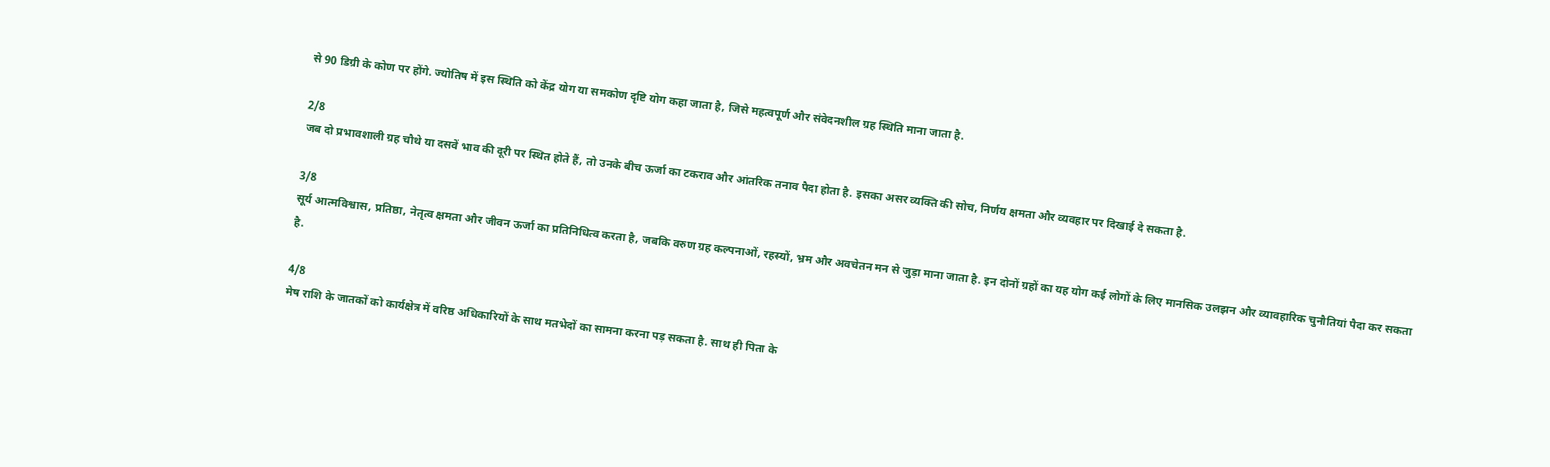से 90 डिग्री के कोण पर होंगे. ज्योतिष में इस स्थिति को केंद्र योग या समकोण दृष्टि योग कहा जाता है, जिसे महत्वपूर्ण और संवेदनशील ग्रह स्थिति माना जाता है.

2/8
जब दो प्रभावशाली ग्रह चौथे या दसवें भाव की दूरी पर स्थित होते हैं, तो उनके बीच ऊर्जा का टकराव और आंतरिक तनाव पैदा होता है. इसका असर व्यक्ति की सोच, निर्णय क्षमता और व्यवहार पर दिखाई दे सकता है.

3/8
सूर्य आत्मविश्वास, प्रतिष्ठा, नेतृत्व क्षमता और जीवन ऊर्जा का प्रतिनिधित्व करता है, जबकि वरुण ग्रह कल्पनाओं, रहस्यों, भ्रम और अवचेतन मन से जुड़ा माना जाता है. इन दोनों ग्रहों का यह योग कई लोगों के लिए मानसिक उलझन और व्यावहारिक चुनौतियां पैदा कर सकता है.

4/8
मेष राशि के जातकों को कार्यक्षेत्र में वरिष्ठ अधिकारियों के साथ मतभेदों का सामना करना पड़ सकता है. साथ ही पिता के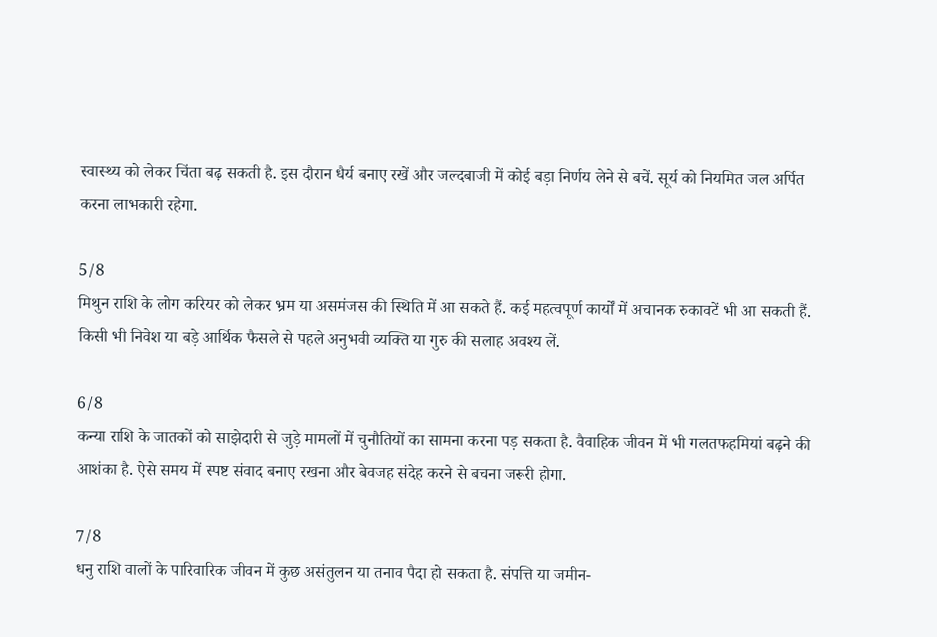स्वास्थ्य को लेकर चिंता बढ़ सकती है. इस दौरान धैर्य बनाए रखें और जल्दबाजी में कोई बड़ा निर्णय लेने से बचें. सूर्य को नियमित जल अर्पित करना लाभकारी रहेगा.

5/8
मिथुन राशि के लोग करियर को लेकर भ्रम या असमंजस की स्थिति में आ सकते हैं. कई महत्वपूर्ण कार्यों में अचानक रुकावटें भी आ सकती हैं. किसी भी निवेश या बड़े आर्थिक फैसले से पहले अनुभवी व्यक्ति या गुरु की सलाह अवश्य लें.

6/8
कन्या राशि के जातकों को साझेदारी से जुड़े मामलों में चुनौतियों का सामना करना पड़ सकता है. वैवाहिक जीवन में भी गलतफहमियां बढ़ने की आशंका है. ऐसे समय में स्पष्ट संवाद बनाए रखना और बेवजह संदेह करने से बचना जरूरी होगा.

7/8
धनु राशि वालों के पारिवारिक जीवन में कुछ असंतुलन या तनाव पैदा हो सकता है. संपत्ति या जमीन-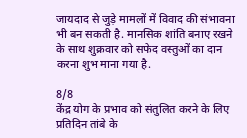जायदाद से जुड़े मामलों में विवाद की संभावना भी बन सकती है. मानसिक शांति बनाए रखने के साथ शुक्रवार को सफेद वस्तुओं का दान करना शुभ माना गया है.

8/8
केंद्र योग के प्रभाव को संतुलित करने के लिए प्रतिदिन तांबे के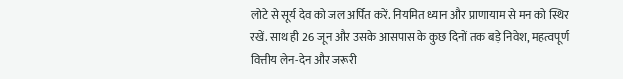लोटे से सूर्य देव को जल अर्पित करें. नियमित ध्यान और प्राणायाम से मन को स्थिर रखें. साथ ही 26 जून और उसके आसपास के कुछ दिनों तक बड़े निवेश, महत्वपूर्ण वित्तीय लेन-देन और जरूरी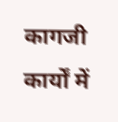कागजी कार्यों में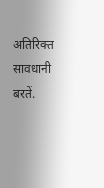अतिरिक्त सावधानी बरतें.